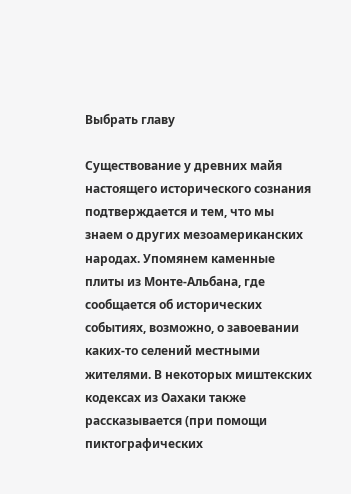Выбрать главу

Существование у древних майя настоящего исторического сознания подтверждается и тем, что мы знаем о других мезоамериканских народах. Упомянем каменные плиты из Монте-Альбана, где сообщается об исторических событиях, возможно, о завоевании каких-то селений местными жителями. В некоторых миштекских кодексах из Оахаки также рассказывается (при помощи пиктографических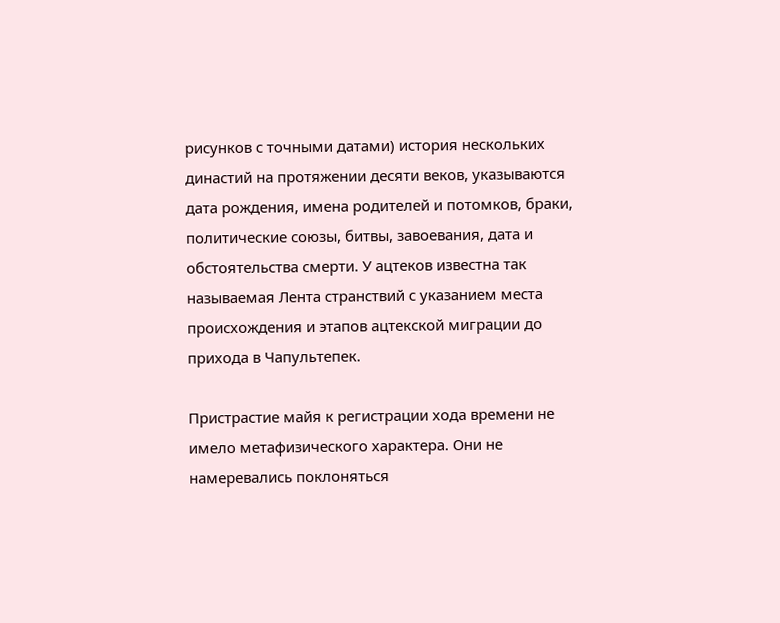рисунков с точными датами) история нескольких династий на протяжении десяти веков, указываются дата рождения, имена родителей и потомков, браки, политические союзы, битвы, завоевания, дата и обстоятельства смерти. У ацтеков известна так называемая Лента странствий с указанием места происхождения и этапов ацтекской миграции до прихода в Чапультепек.

Пристрастие майя к регистрации хода времени не имело метафизического характера. Они не намеревались поклоняться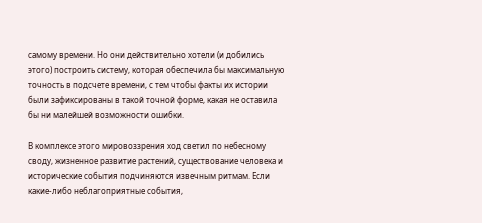самому времени. Но они действительно хотели (и добились этого) построить систему, которая обеспечила бы максимальную точность в подсчете времени, с тем чтобы факты их истории были зафиксированы в такой точной форме, какая не оставила бы ни малейшей возможности ошибки.

В комплексе этого мировоззрения ход светил по небесному своду, жизненное развитие растений, существование человека и исторические события подчиняются извечным ритмам. Если какие-либо неблагоприятные события,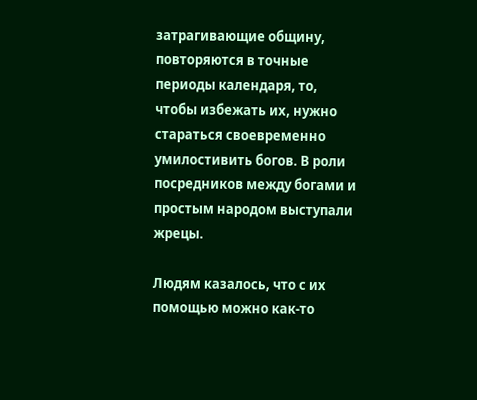затрагивающие общину, повторяются в точные периоды календаря, то, чтобы избежать их, нужно стараться своевременно умилостивить богов. В роли посредников между богами и простым народом выступали жрецы.

Людям казалось, что с их помощью можно как-то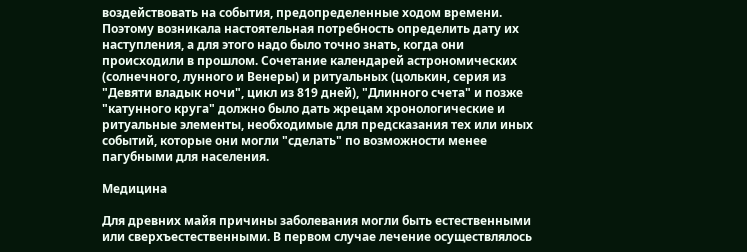воздействовать на события, предопределенные ходом времени. Поэтому возникала настоятельная потребность определить дату их наступления, а для этого надо было точно знать, когда они происходили в прошлом. Сочетание календарей астрономических (солнечного, лунного и Венеры) и ритуальных (цолькин, серия из "Девяти владык ночи", цикл из 819 дней), "Длинного счета" и позже "катунного круга" должно было дать жрецам хронологические и ритуальные элементы, необходимые для предсказания тех или иных событий, которые они могли "сделать" по возможности менее пагубными для населения.

Медицина

Для древних майя причины заболевания могли быть естественными или сверхъестественными. В первом случае лечение осуществлялось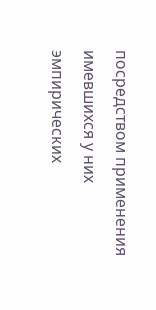посредством применения имевшихся у них эмпирических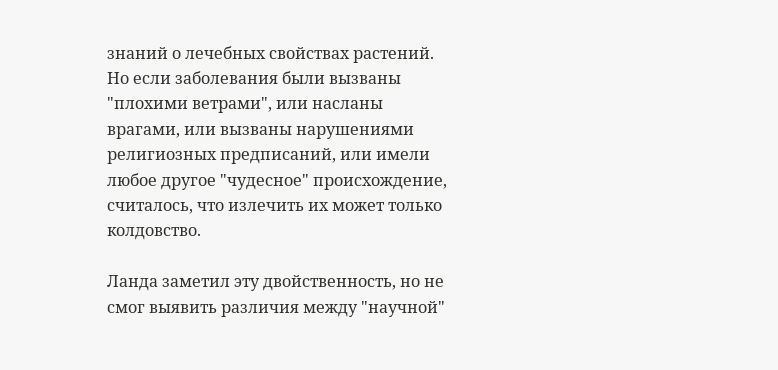знаний о лечебных свойствах растений. Но если заболевания были вызваны "плохими ветрами", или насланы врагами, или вызваны нарушениями религиозных предписаний, или имели любое другое "чудесное" происхождение, считалось, что излечить их может только колдовство.

Ланда заметил эту двойственность, но не смог выявить различия между "научной"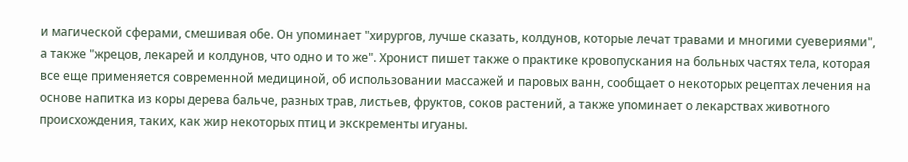и магической сферами, смешивая обе. Он упоминает "хирургов, лучше сказать, колдунов, которые лечат травами и многими суевериями", а также "жрецов, лекарей и колдунов, что одно и то же". Хронист пишет также о практике кровопускания на больных частях тела, которая все еще применяется современной медициной, об использовании массажей и паровых ванн, сообщает о некоторых рецептах лечения на основе напитка из коры дерева бальче, разных трав, листьев, фруктов, соков растений, а также упоминает о лекарствах животного происхождения, таких, как жир некоторых птиц и экскременты игуаны.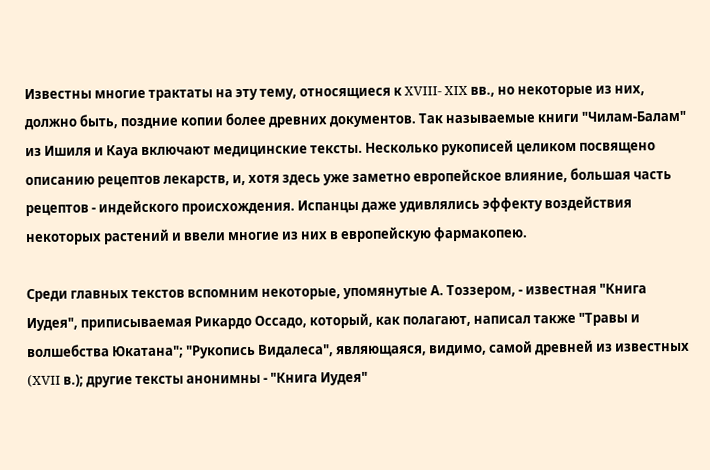Известны многие трактаты на эту тему, относящиеся к XVIII- XIX вв., но некоторые из них, должно быть, поздние копии более древних документов. Так называемые книги "Чилам-Балам" из Ишиля и Кауа включают медицинские тексты. Несколько рукописей целиком посвящено описанию рецептов лекарств, и, хотя здесь уже заметно европейское влияние, большая часть рецептов - индейского происхождения. Испанцы даже удивлялись эффекту воздействия некоторых растений и ввели многие из них в европейскую фармакопею.

Среди главных текстов вспомним некоторые, упомянутые А. Тоззером, - известная "Книга Иудея", приписываемая Рикардо Оссадо, который, как полагают, написал также "Травы и волшебства Юкатана"; "Рукопись Видалеса", являющаяся, видимо, самой древней из известных (XVII в.); другие тексты анонимны - "Книга Иудея"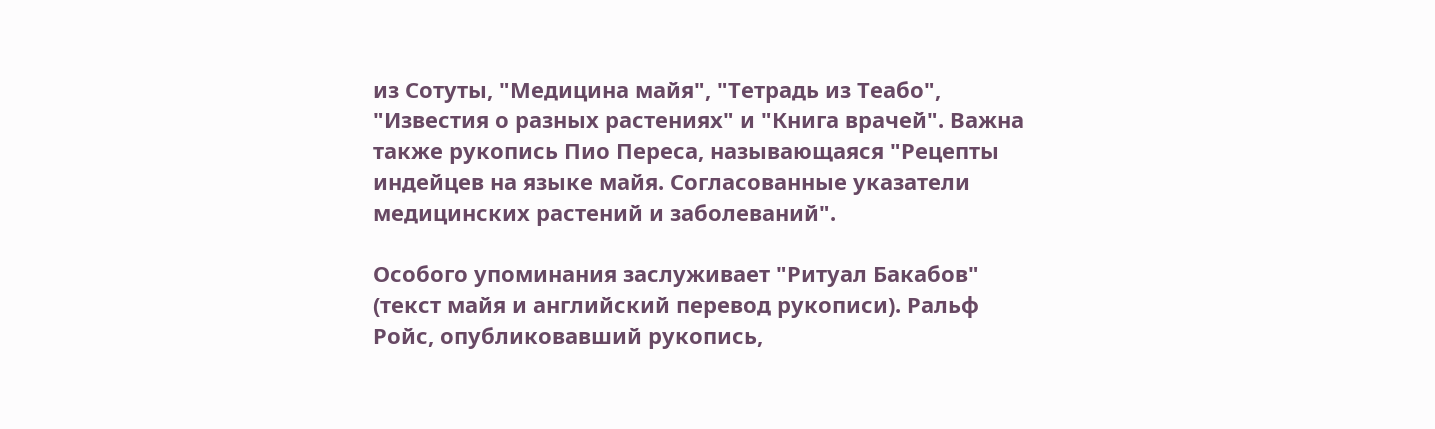из Сотуты, "Медицина майя", "Тетрадь из Теабо", "Известия о разных растениях" и "Книга врачей". Важна также рукопись Пио Переса, называющаяся "Рецепты индейцев на языке майя. Согласованные указатели медицинских растений и заболеваний".

Особого упоминания заслуживает "Ритуал Бакабов" (текст майя и английский перевод рукописи). Ральф Ройс, опубликовавший рукопись,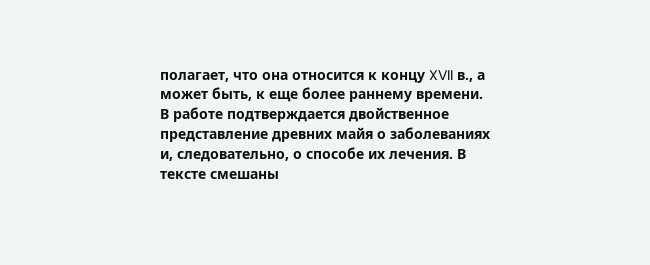полагает, что она относится к концу XVII в., а может быть, к еще более раннему времени. В работе подтверждается двойственное представление древних майя о заболеваниях и, следовательно, о способе их лечения. В тексте смешаны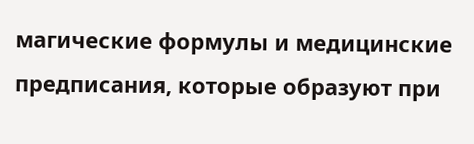магические формулы и медицинские предписания, которые образуют при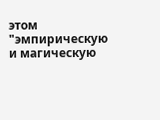этом "эмпирическую и магическую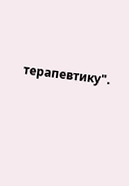терапевтику".